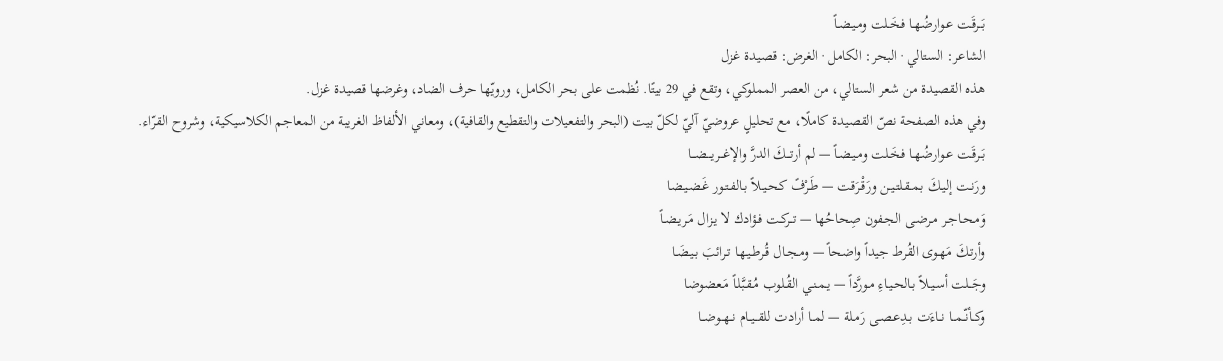بَــرقَـت عـوارضُهـا فـخَـلت ومـيـضـاً
الشاعر: الستالي · البحر: الكامل · الغرض: قصيدة غزل
هذه القصيدة من شعر الستالي، من العصر المملوكي، وتقع في 29 بيتًا. نُظمت على بحر الكامل، ورويّها حرف الضاد، وغرضها قصيدة غزل.
وفي هذه الصفحة نصّ القصيدة كاملًا، مع تحليلٍ عروضيّ آليّ لكلّ بيت (البحر والتفعيلات والتقطيع والقافية)، ومعاني الألفاظ الغريبة من المعاجم الكلاسيكية، وشروح القرّاء.
بَــرقَـت عـوارضُهـا فـخَـلت ومـيـضـاً — لم أرتـــكَ الدرَّ والإغـــريـــضـــا
ورَنـت إليـكَ بـمـقـلتـيـن ورَقْـرَقت — طَـرْفً كـحـيـلاً بـالفـتـور غَـضـيـضا
وَمـحـاجـر مـرضـى الجـفون صِحاحُها — تــركـت فـؤادك لا يـزال مَـريـضـاً
وأرتـكَ مَهـوى القُرط جيداً واضحاً — ومـجـال قُـرطـيـهـا تـرائبَ بـيـضَـا
وجَــلت أسـيـلاً بـالحـيـاءِ مـورَّداً — يـمـنـي القُـلوب مُـقـبَّلـاً مَـعضوضا
وكــأنّــمــا نــاءَت بـدِعـصـى رَمـلة — لمــا أرادت للقــيــام نــهــوضــا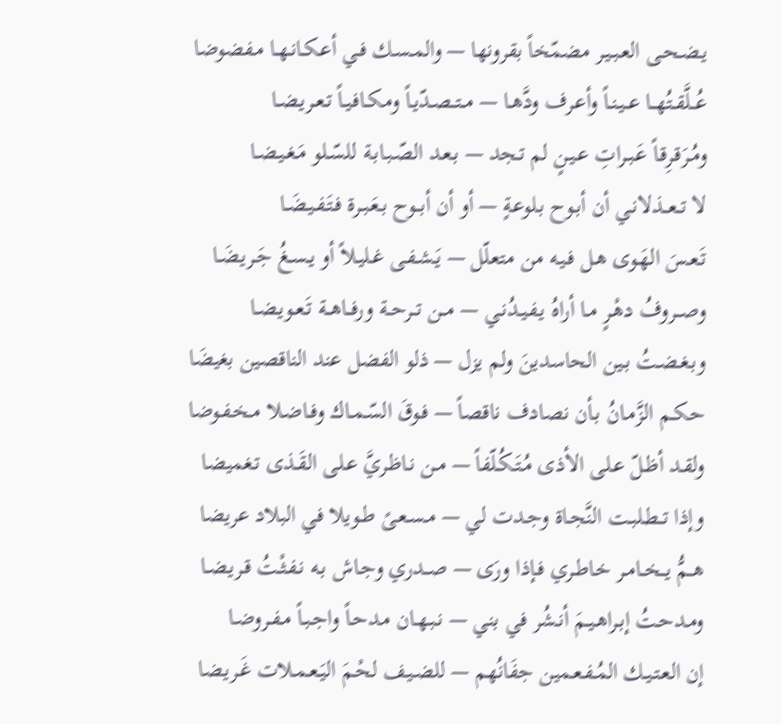يـضـحـى العـبـيـر مضمّخاً بقرونها — والمـسـك فـي أعـكـانـهـا مـفضوضا
عُــلَّقــتُهــا عــيـنـاً وأعـرف ودَّهـا — مــتــصـدّيـاً ومـكـافـيـاً تـعـريـضـا
ومُـرَقـرِقـاً عَـبـراتِ عـيـنٍ لم تـجد — بـعـد الصّـبـابـة للسّـلو مَـغـيـضـا
لا تــعــذلانـي أن أبـوح بـلوعـةٍ — أو أن أبــوح بـعَـبـرة فـتَـفـيـضَـا
تَـعـسَ الهَـوى هـل فـيـه من متعلّل — يَـشـفـى غـليـلاً أو يـسـغُ جَـريـضَـا
وصــروفُ دهْـرٍ مـا أراهُ يـفـيـدُنـي — مــن تــرحــة ورفــاهــة تَـعـويـضـا
وبـغـضـتُ بـين الحاسدينَ ولم يزل — ذلو الفضل عند الناقصين بغيضَا
حـكـم الزَّمـانُ بـأن نصادف ناقصاً — فـوقَ السّـمـاك وفـاضـلا مـخـفـوضا
ولقـد أظـلّ عـلى الأذى مُـتَـكُـلّفاً — مـن نـاظـريَّ عـلى القَـذى تـغميضا
وإذا تــطـلبـت النَّجـاة وجـدت لي — مـسـعـىً طـويلا في البلاد عريضا
هــمُّ يــخــامـر خـاطـري فـإذا ورَى — صــدري وجـاش بـه نـفـثْـتُ قـريـضـا
ومـدحـتُ إبـراهـيـمَ أنـشُر في بني — نـبـهـان مـدحـاً واجـبـاً مـفـروضـا
إن العـتـيـك المُـفـعـمين جفَانُهم — للضـيـف لحْـمَ اليَـعـمـلات غَـريـضا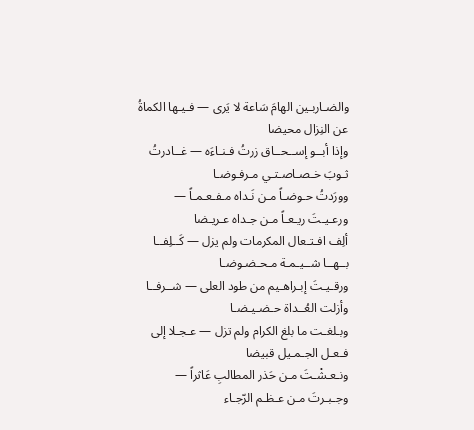والضـاربـين الهامَ سَاعة لا يَرى — فـيـها الكماةُ عن النِزال محيضا
وإذا أبــو إســحــاق زرتُ فـنـاءَه — غــادرتُ ثـوبَ خـصـاصـتـي مـرفـوضـا
وورَدتُ حـوضـاً مـن نَـداه مـفـعـمـاً — ورعـيـتَ ريـعـاً مـن جـداه عـريـضا
ألِف افـتـعال المكرمات ولم يزل — كَــلِفــا بــهــا شــيـمـة مـحـضـوضـا
ورقـيـتَ إبـراهـيم من طود العلى — شــرفــا وأزلت العُــداة حـضـيـضـا
وبـلغـت ما بلغ الكرام ولم تزل — عـجـلا إلى فـعـل الجـمـيل قبيضا
ونـعـشْـتَ مـن حَذر المطالبِ عَاثراً — وجـبـرتَ مـن عـظـم الرّجـاء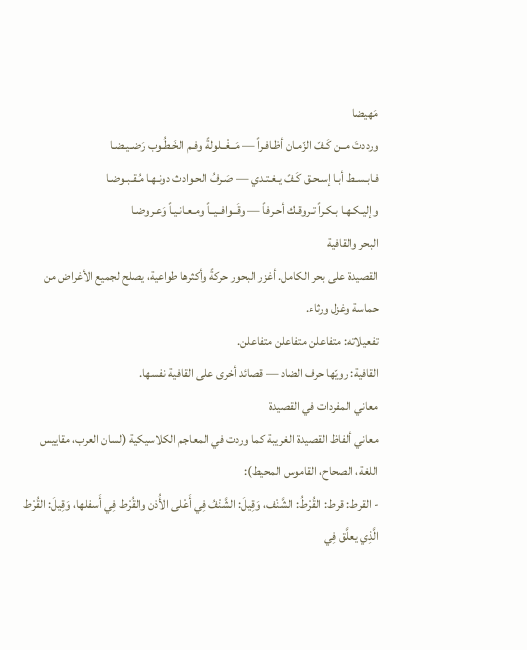مَهيضا
ورددتَ مــن كَـفّ الزّمـان أظـافـراً — مَــغْــلولةً وفـم الخَـطُـوب رَضـيـضـا
فـابـسـط أبـا إسـحـق كَـفً يـغـتـدي — صَـرفُ الحـوادث دونـهـا مُـقـبـوضـا
وإليـكـهـا بـكـراً تـروقـك أحـرفاً — وقَــوافــيــاً ومـعـانـيـاً وَعـروضـا
البحر والقافية
القصيدة على بحر الكامل. أغزر البحور حركةً وأكثرها طواعية، يصلح لجميع الأغراض من حماسة وغزل ورثاء.
تفعيلاته: متفاعلن متفاعلن متفاعلن.
القافية: رويّها حرف الضاد — قصائد أخرى على القافية نفسها.
معاني المفردات في القصيدة
معاني ألفاظ القصيدة الغريبة كما وردت في المعاجم الكلاسيكية (لسان العرب، مقاييس اللغة، الصحاح، القاموس المحيط):
- القرط: قرط: القُرْطُ: الشَّنْف، وَقِيلَ: الشَّنْفُ فِي أَعْلى الأُذن والقُرْط فِي أَسفلها، وَقِيلَ: القُرْط الَّذِي يعلَّق فِي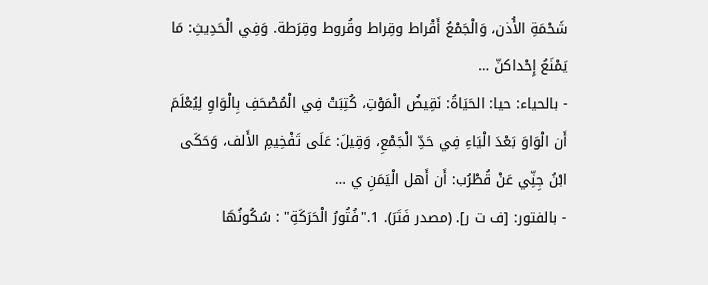شَحْمَةِ الأُذن، وَالْجَمْعُ أَقْراط وقِراط وقُروط وقِرَطة. وَفِي الْحَدِيثِ: مَا يَمْنَعُ إِحْداكنّ …
- بالحياء: حيا: الحَيَاةُ: نَقِيضُ الْمَوْتِ، كُتِبَتْ فِي الْمُصْحَفِ بِالْوَاوِ لِيُعْلَمَ أَن الْوَاوَ بَعْدَ الْيَاءِ فِي حَدِّ الْجَمْعِ، وَقِيلَ: عَلَى تَفْخِيمِ الأَلف، وَحَكَى ابْنُ جِنِّي عَنْ قُطْرُب: أَن أَهل الْيَمَنِ ي …
- بالفتور: [ف ت ر]. (مصدر فَتَرَ). 1."فُتُورُ الْحَرَكَةِ" : سُكُونُهَا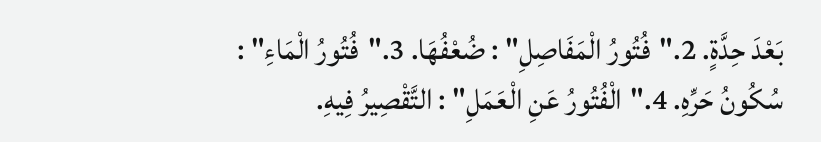بَعْدَ حِدَّةٍ. 2."فُتُورُ الْمَفَاصِلِ" : ضُعْفُهَا. 3."فُتُورُ الْمَاءِ" : سُكُونُ حَرِّهِ. 4."الْفُتُورُ عَنِ الْعَمَلِ" : التَّقْصِيرُ فِيهِ.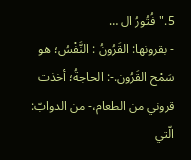5."فُتُورُ ال …
- بقرونها: القَرُونُ : النَّفْسُ؛ هو سَمْح القَرُون.-: الحاجةُ؛ أخذت قروني من الطعام،- من الدوابّ: الّتي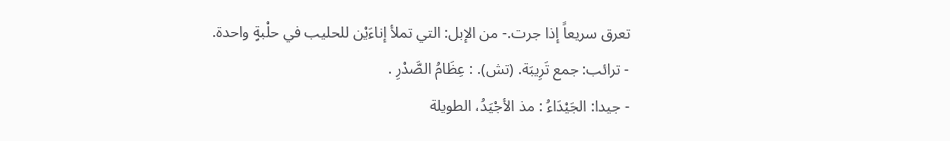تعرق سريعاً إذا جرت.- من الإبل: التي تملأ إناءَيْن للحليب في حلْبةٍ واحدة.
- ترائب: جمع تَرِيبَة. (تش). : عِظَامُ الصَّدْرِ .
- جيدا: الجَيْدَاءُ : مذ الأجْيَدُ، الطويلة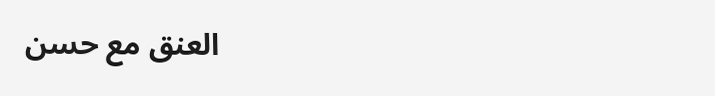العنق مع حسن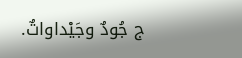ج جُودٌ وجَيْداواتٌ.